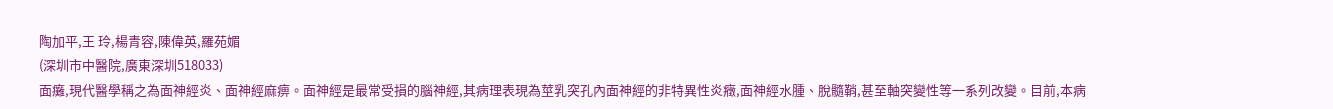陶加平,王 玲,楊青容,陳偉英,羅苑媚
(深圳市中醫院,廣東深圳518033)
面癱,現代醫學稱之為面神經炎、面神經麻痹。面神經是最常受損的腦神經,其病理表現為莖乳突孔內面神經的非特異性炎癥,面神經水腫、脫髓鞘,甚至軸突變性等一系列改變。目前,本病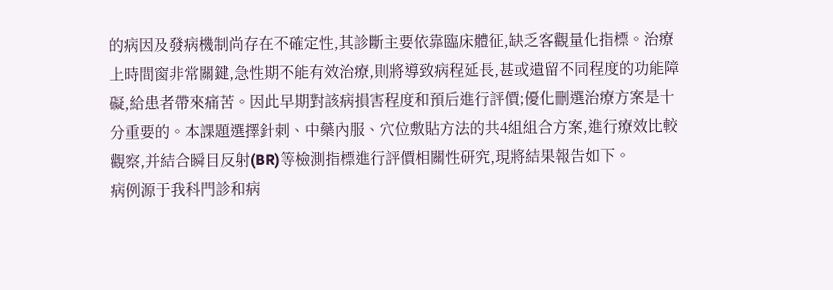的病因及發病機制尚存在不確定性,其診斷主要依靠臨床體征,缺乏客觀量化指標。治療上時間窗非常關鍵,急性期不能有效治療,則將導致病程延長,甚或遺留不同程度的功能障礙,給患者帶來痛苦。因此早期對該病損害程度和預后進行評價;優化刪選治療方案是十分重要的。本課題選擇針刺、中藥內服、穴位敷貼方法的共4組組合方案,進行療效比較觀察,并結合瞬目反射(BR)等檢測指標進行評價相關性研究,現將結果報告如下。
病例源于我科門診和病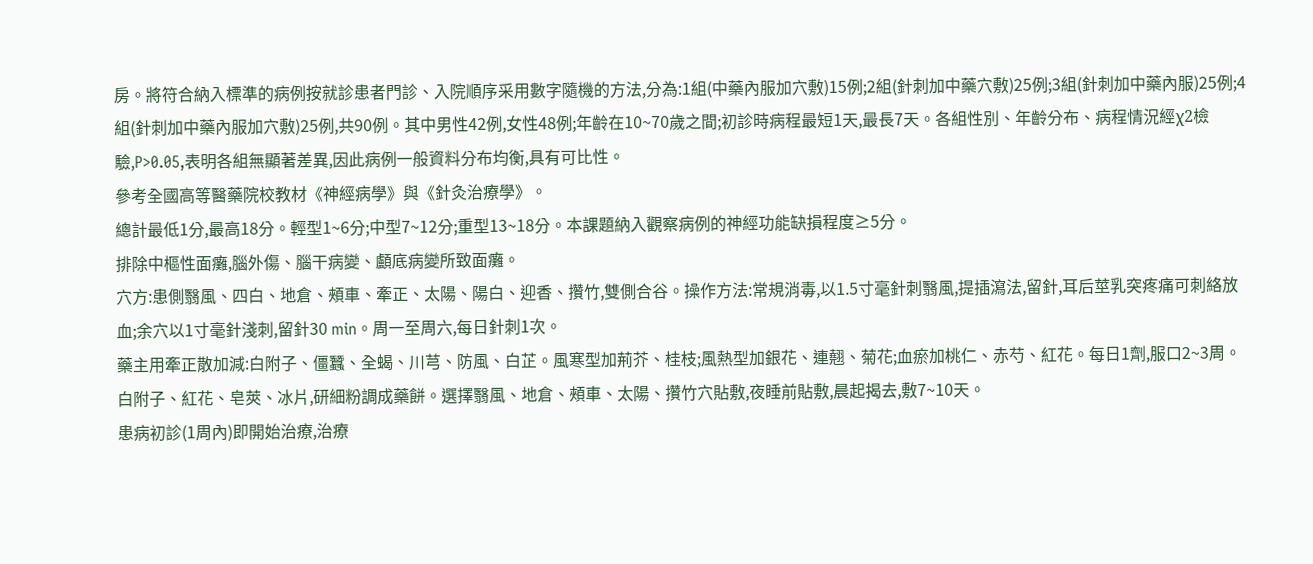房。將符合納入標準的病例按就診患者門診、入院順序采用數字隨機的方法,分為:1組(中藥內服加穴敷)15例;2組(針刺加中藥穴敷)25例;3組(針刺加中藥內服)25例;4組(針刺加中藥內服加穴敷)25例,共90例。其中男性42例,女性48例;年齡在10~70歲之間;初診時病程最短1天,最長7天。各組性別、年齡分布、病程情況經χ2檢驗,P>0.05,表明各組無顯著差異,因此病例一般資料分布均衡,具有可比性。
參考全國高等醫藥院校教材《神經病學》與《針灸治療學》。
總計最低1分,最高18分。輕型1~6分;中型7~12分;重型13~18分。本課題納入觀察病例的神經功能缺損程度≥5分。
排除中樞性面癱,腦外傷、腦干病變、顱底病變所致面癱。
穴方:患側翳風、四白、地倉、頰車、牽正、太陽、陽白、迎香、攢竹,雙側合谷。操作方法:常規消毒,以1.5寸毫針刺翳風,提插瀉法,留針,耳后莖乳突疼痛可刺絡放血;余穴以1寸毫針淺刺,留針30 min。周一至周六,每日針刺1次。
藥主用牽正散加減:白附子、僵蠶、全蝎、川芎、防風、白芷。風寒型加荊芥、桂枝;風熱型加銀花、連翹、菊花;血瘀加桃仁、赤芍、紅花。每日1劑,服口2~3周。
白附子、紅花、皂莢、冰片,研細粉調成藥餅。選擇翳風、地倉、頰車、太陽、攢竹穴貼敷,夜睡前貼敷,晨起揭去,敷7~10天。
患病初診(1周內)即開始治療,治療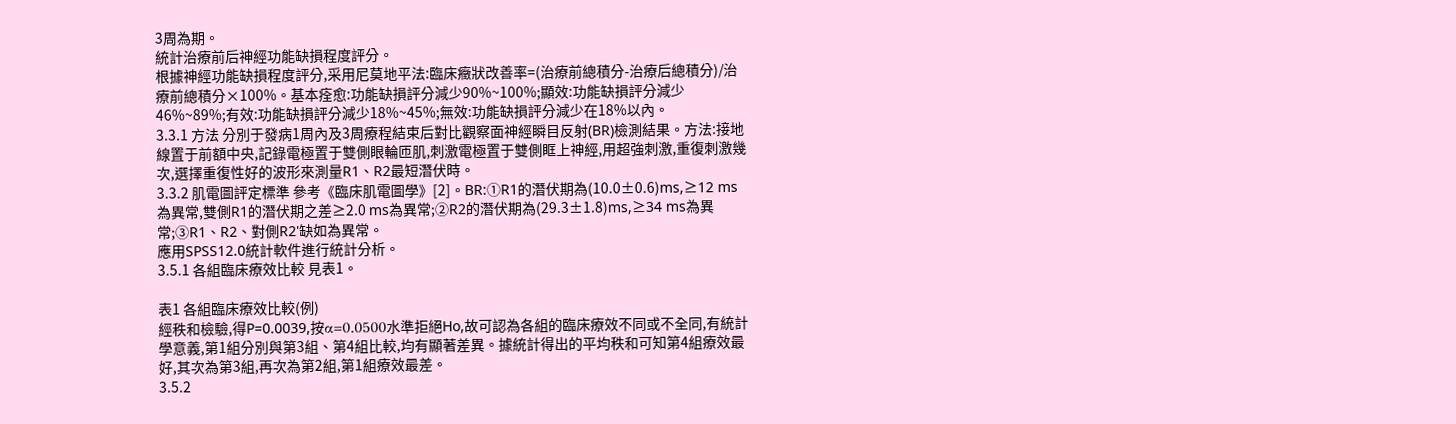3周為期。
統計治療前后神經功能缺損程度評分。
根據神經功能缺損程度評分,采用尼莫地平法:臨床癥狀改善率=(治療前總積分-治療后總積分)/治療前總積分×100%。基本痊愈:功能缺損評分減少90%~100%;顯效:功能缺損評分減少46%~89%;有效:功能缺損評分減少18%~45%;無效:功能缺損評分減少在18%以內。
3.3.1 方法 分別于發病1周內及3周療程結束后對比觀察面神經瞬目反射(BR)檢測結果。方法:接地線置于前額中央,記錄電極置于雙側眼輪匝肌,刺激電極置于雙側眶上神經,用超強刺激,重復刺激幾次,選擇重復性好的波形來測量R1、R2最短潛伏時。
3.3.2 肌電圖評定標準 參考《臨床肌電圖學》[2]。BR:①R1的潛伏期為(10.0±0.6)ms,≥12 ms為異常,雙側R1的潛伏期之差≥2.0 ms為異常;②R2的潛伏期為(29.3±1.8)ms,≥34 ms為異常;③R1、R2、對側R2'缺如為異常。
應用SPSS12.0統計軟件進行統計分析。
3.5.1 各組臨床療效比較 見表1。

表1 各組臨床療效比較(例)
經秩和檢驗,得P=0.0039,按α=0.0500水準拒絕Ho,故可認為各組的臨床療效不同或不全同,有統計學意義,第1組分別與第3組、第4組比較,均有顯著差異。據統計得出的平均秩和可知第4組療效最好,其次為第3組,再次為第2組,第1組療效最差。
3.5.2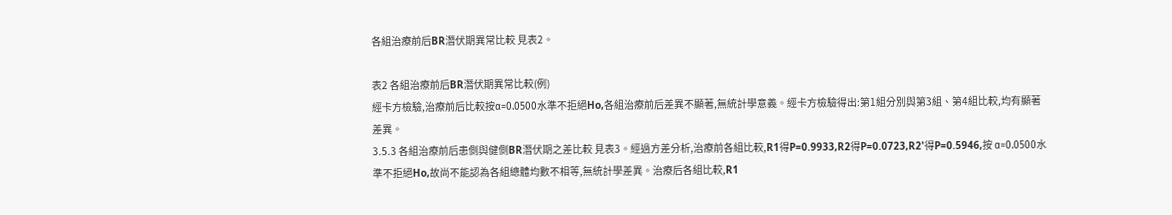各組治療前后BR潛伏期異常比較 見表2。

表2 各組治療前后BR潛伏期異常比較(例)
經卡方檢驗,治療前后比較按α=0.0500水準不拒絕Ho,各組治療前后差異不顯著,無統計學意義。經卡方檢驗得出:第1組分別與第3組、第4組比較,均有顯著差異。
3.5.3 各組治療前后患側與健側BR潛伏期之差比較 見表3。經過方差分析,治療前各組比較,R1得P=0.9933,R2得P=0.0723,R2'得P=0.5946,按 α=0.0500水準不拒絕Ho,故尚不能認為各組總體均數不相等,無統計學差異。治療后各組比較,R1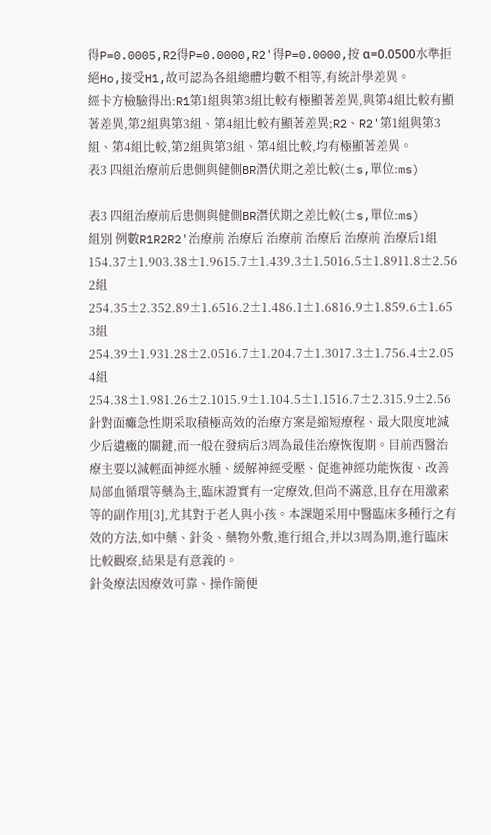得P=0.0005,R2得P=0.0000,R2'得P=0.0000,按 α=0.0500水準拒絕Ho,接受H1,故可認為各組總體均數不相等,有統計學差異。
經卡方檢驗得出:R1第1組與第3組比較有極顯著差異,與第4組比較有顯著差異,第2組與第3組、第4組比較有顯著差異;R2、R2'第1組與第3組、第4組比較,第2組與第3組、第4組比較,均有極顯著差異。
表3 四組治療前后患側與健側BR潛伏期之差比較(±s,單位:ms)

表3 四組治療前后患側與健側BR潛伏期之差比較(±s,單位:ms)
組別 例數R1R2R2'治療前 治療后 治療前 治療后 治療前 治療后1組154.37±1.903.38±1.9615.7±1.439.3±1.5016.5±1.8911.8±2.56 2組254.35±2.352.89±1.6516.2±1.486.1±1.6816.9±1.859.6±1.65 3組254.39±1.931.28±2.0516.7±1.204.7±1.3017.3±1.756.4±2.05 4組254.38±1.981.26±2.1015.9±1.104.5±1.1516.7±2.315.9±2.56
針對面癱急性期采取積極高效的治療方案是縮短療程、最大限度地減少后遺癥的關鍵,而一般在發病后3周為最佳治療恢復期。目前西醫治療主要以減輕面神經水腫、緩解神經受壓、促進神經功能恢復、改善局部血循環等藥為主,臨床證實有一定療效,但尚不滿意,且存在用激素等的副作用[3],尤其對于老人與小孩。本課題采用中醫臨床多種行之有效的方法,如中藥、針灸、藥物外敷,進行組合,并以3周為期,進行臨床比較觀察,結果是有意義的。
針灸療法因療效可靠、操作簡便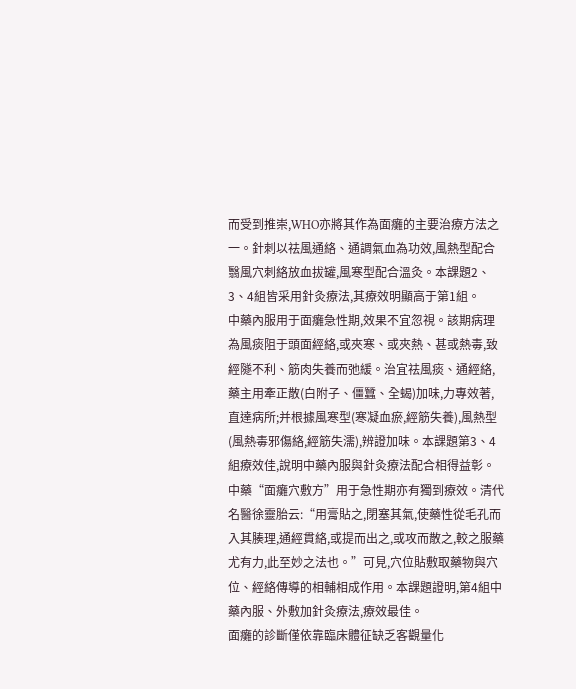而受到推崇,WHO亦將其作為面癱的主要治療方法之一。針刺以祛風通絡、通調氣血為功效,風熱型配合翳風穴刺絡放血拔罐,風寒型配合溫灸。本課題2、3、4組皆采用針灸療法,其療效明顯高于第1組。
中藥內服用于面癱急性期,效果不宜忽視。該期病理為風痰阻于頭面經絡,或夾寒、或夾熱、甚或熱毒,致經隧不利、筋肉失養而弛緩。治宜祛風痰、通經絡,藥主用牽正散(白附子、僵蠶、全蝎)加味,力專效著,直達病所;并根據風寒型(寒凝血瘀,經筋失養),風熱型(風熱毒邪傷絡,經筋失濡),辨證加味。本課題第3、4組療效佳,說明中藥內服與針灸療法配合相得益彰。
中藥“面癱穴敷方”用于急性期亦有獨到療效。清代名醫徐靈胎云:“用膏貼之,閉塞其氣,使藥性從毛孔而入其腠理,通經貫絡,或提而出之,或攻而散之,較之服藥尤有力,此至妙之法也。”可見,穴位貼敷取藥物與穴位、經絡傳導的相輔相成作用。本課題證明,第4組中藥內服、外敷加針灸療法,療效最佳。
面癱的診斷僅依靠臨床體征缺乏客觀量化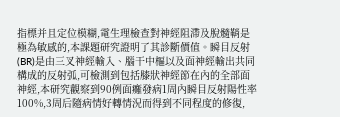指標并且定位模糊,電生理檢查對神經阻滯及脫髓鞘是極為敏感的,本課題研究證明了其診斷價值。瞬目反射(BR)是由三叉神經輸入、腦干中樞以及面神經輸出共同構成的反射弧,可檢測到包括膝狀神經節在內的全部面神經,本研究觀察到90例面癱發病1周內瞬目反射陽性率100%,3周后隨病情好轉情況而得到不同程度的修復,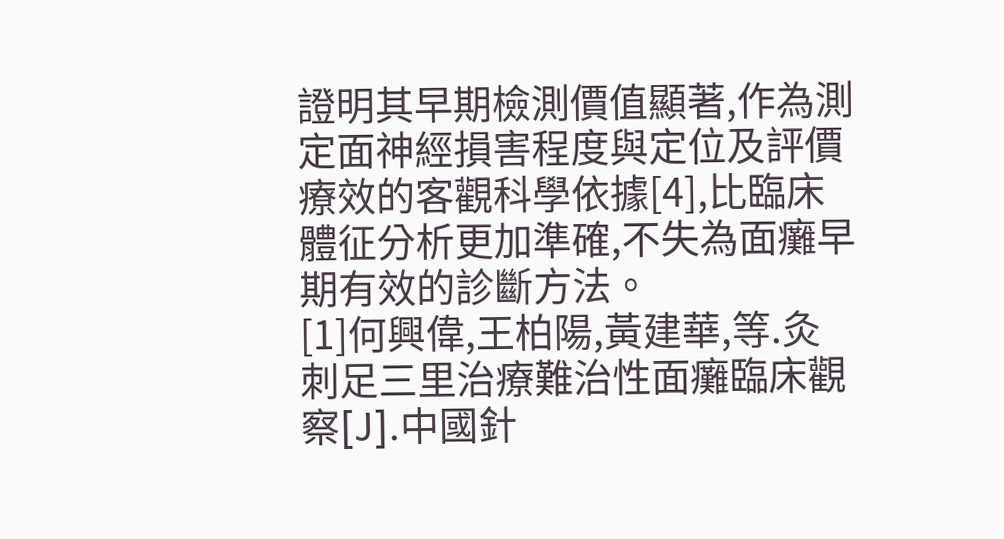證明其早期檢測價值顯著,作為測定面神經損害程度與定位及評價療效的客觀科學依據[4],比臨床體征分析更加準確,不失為面癱早期有效的診斷方法。
[1]何興偉,王柏陽,黃建華,等.灸刺足三里治療難治性面癱臨床觀察[J].中國針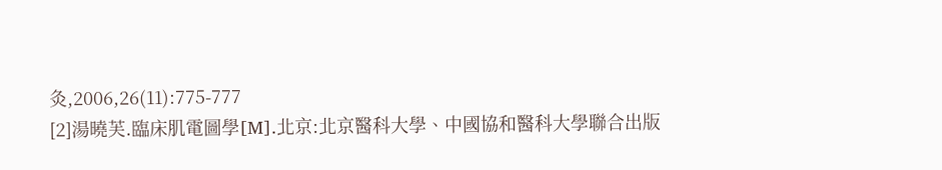灸,2006,26(11):775-777
[2]湯曉芙.臨床肌電圖學[M].北京:北京醫科大學、中國協和醫科大學聯合出版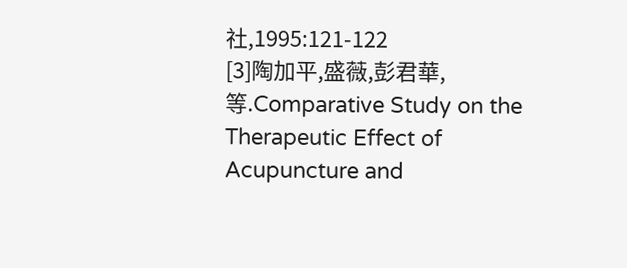社,1995:121-122
[3]陶加平,盛薇,彭君華,等.Comparative Study on the Therapeutic Effect of Acupuncture and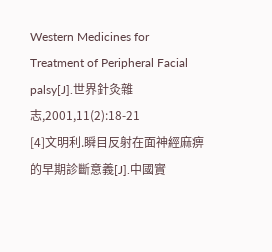Western Medicines for Treatment of Peripheral Facial palsy[J].世界針灸雜志,2001,11(2):18-21
[4]文明利.瞬目反射在面神經麻痹的早期診斷意義[J].中國實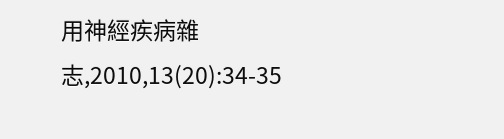用神經疾病雜志,2010,13(20):34-35